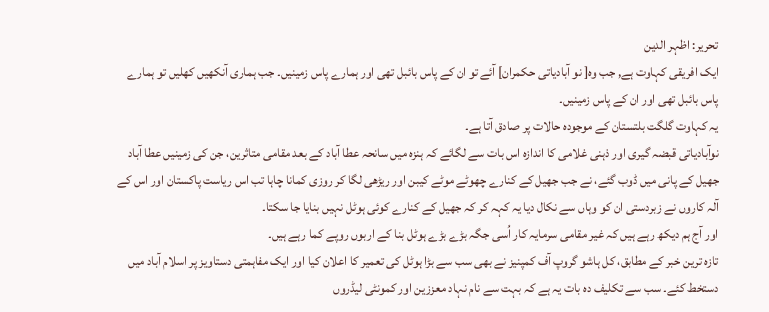تحریر: اظہر الدین
ایک افریقی کہاوت ہے, جب وہ[ نو آبادیاتی حکمران] آئے تو ان کے پاس بائبل تھی اور ہمارے پاس زمینیں۔ جب ہماری آنکھیں کھلیں تو ہمارے پاس بائبل تھی اور ان کے پاس زمینیں۔
یہ کہاوت گلگت بلتستان کے موجودہ حالات پر صادق آتا ہے۔
نوآبادیاتی قبضہ گیری اور ذہنی غلامی کا اندازہ اس بات سے لگائے کہ ہنزہ میں سانحہ عطا آباد کے بعد مقامی متاثرین، جن کی زمینیں عطا آباد جھیل کے پانی میں ڈوب گئے، نے جب جھیل کے کنارے چھوٹے موٹے کیبن اور ریڑھی لگا کر روزی کمانا چاہا تب اس ریاست پاکستان اور اس کے آلہ کاروں نے زبردستی ان کو وہاں سے نکال دیا یہ کہہ کر کہ جھیل کے کنارے کوئی ہوٹل نہیں بنایا جا سکتا۔
اور آج ہم دیکھ رہے ہیں کہ غیر مقامی سرمایہ کار اُسی جگہ بڑے بڑے ہوٹل بنا کے اربوں روپے کما رہے ہیں۔
تازہ ترین خبر کے مطابق، کل ہاشو گروپ آف کمپنیز نے بھی سب سے بڑا ہوٹل کی تعمیر کا اعلان کیا اور ایک مفاہمتی دستاویز پر اسلام آباد میں دستخط کئے۔ سب سے تکلیف دہ بات یہ ہے کہ بہت سے نام نہاد معززین اور کمونٹی لیڈروں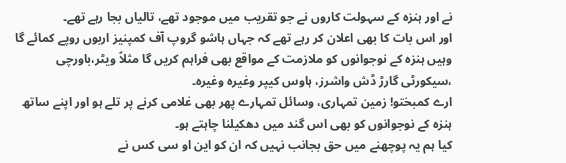نے اور ہنزہ کے سہولت کاروں نے جو تقریب میں موجود تھے، تالیاں بجا رہے تھے۔
اور اس بات کا بھی اعلان کر رہے تھے کہ جہاں ہاشو گروپ آف کمپنیز اربوں روپے کمائے گا وہیں ہنزہ کے نوجوانوں کو ملازمت کے مواقع بھی فراہم کریں گا مثلاً ویٹر،باورچی ،سیکورٹی گارڑ ڈش واشرز، ہاوس کیپر وغیرہ وغیرہ۔
ارے کمبختو! زمین تمہاری، وسائل تمہارے پھر بھی غلامی کرنے پر تلے ہو اور اپنے ساتھ ہنزہ کے نوجوانوں کو بھی اس گند میں دھکیلنا چاہتے ہو۔
کیا ہم یہ پوچھنے میں حق بجانب نہیں کہ ان کو این او سی کس نے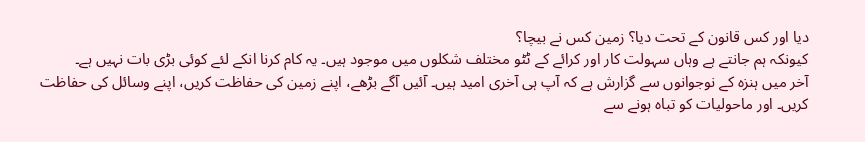دیا اور کس قانون کے تحت دیا؟ زمین کس نے بیچا؟
کیونکہ ہم جانتے ہے وہاں سہولت کار اور کرائے کے ٹٹو مختلف شکلوں میں موجود ہیں۔ یہ کام کرنا انکے لئے کوئی بڑی بات نہیں ہے۔
آخر میں ہنزہ کے نوجوانوں سے گزارش ہے کہ آپ ہی آخری امید ہیں۔ آئیں آگے بڑھے، اپنے زمین کی حفاظت کریں، اپنے وسائل کی حفاظت کریں۔ اور ماحولیات کو تباہ ہونے سے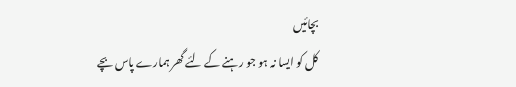بچائیں
کل کو ایسا نہ ہو جو رہنے کے لئے گھر ہمارے پاس بچے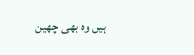ہیں وہ بھی چھین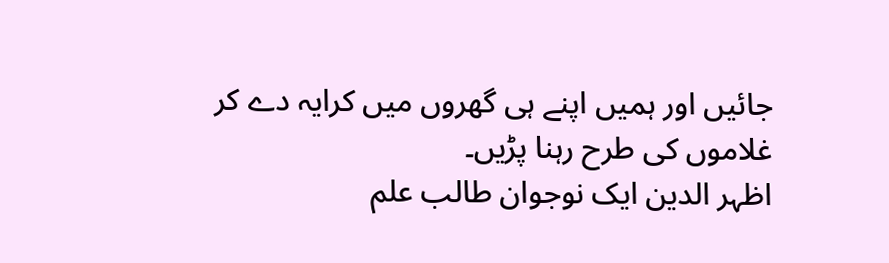جائیں اور ہمیں اپنے ہی گھروں میں کرایہ دے کر غلاموں کی طرح رہنا پڑیں۔
اظہر الدین ایک نوجوان طالب علم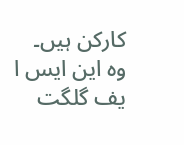کارکن ہیں۔ وہ این ایس ا یف گلگت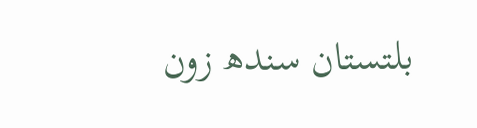بلتستان سندھ زون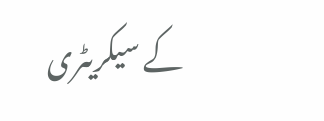کے سیکریٹری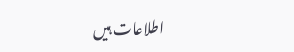اطلاعات ہیں